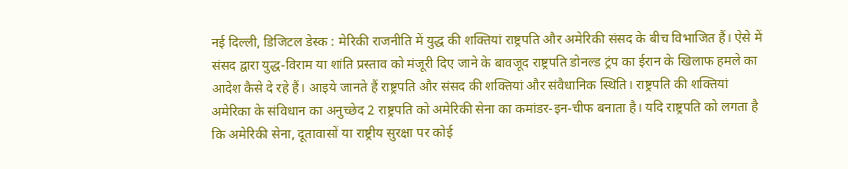नई दिल्ली, डिजिटल डेस्क : मेरिकी राजनीति में युद्ध की शक्तियां राष्ट्रपति और अमेरिकी संसद के बीच विभाजित हैं। ऐसे में संसद द्वारा युद्ध-विराम या शांति प्रस्ताव को मंजूरी दिए जाने के बावजूद राष्ट्रपति डोनल्ड ट्रंप का ईरान के खिलाफ हमले का आदेश कैसे दे रहे हैं। आइये जानते हैं राष्ट्रपति और संसद की शक्तियां और संवैधानिक स्थिति। राष्ट्रपति की शक्तियां अमेरिका के संविधान का अनुच्छेद 2 राष्ट्रपति को अमेरिकी सेना का कमांडर-इन-चीफ बनाता है। यदि राष्ट्रपति को लगता है कि अमेरिकी सेना, दूतावासों या राष्ट्रीय सुरक्षा पर कोई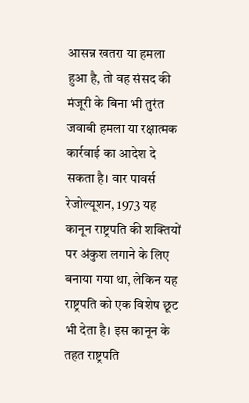आसन्न खतरा या हमला हुआ है, तो वह संसद की मंजूरी के बिना भी तुरंत जवाबी हमला या रक्षात्मक कार्रवाई का आदेश दे सकता है। वार पावर्स रेजोल्यूशन, 1973 यह कानून राष्ट्रपति की शक्तियों पर अंकुश लगाने के लिए बनाया गया था, लेकिन यह राष्ट्रपति को एक विशेष छूट भी देता है। इस कानून के तहत राष्ट्रपति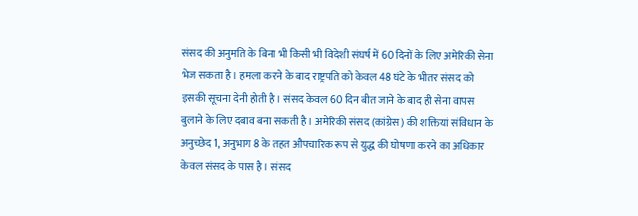संसद की अनुमति के बिना भी किसी भी विदेशी संघर्ष में 60 दिनों के लिए अमेरिकी सेना भेज सकता है। हमला करने के बाद राष्ट्रपति को केवल 48 घंटे के भीतर संसद को इसकी सूचना देनी होती है। संसद केवल 60 दिन बीत जाने के बाद ही सेना वापस बुलाने के लिए दबाव बना सकती है। अमेरिकी संसद (कांग्रेस) की शक्तियां संविधान के अनुच्छेद 1, अनुभाग 8 के तहत औपचारिक रूप से युद्ध की घोषणा करने का अधिकार केवल संसद के पास है। संसद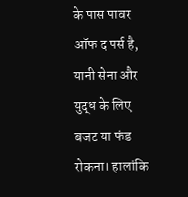के पास पावर ऑफ द पर्स है, यानी सेना और युद्ध के लिए बजट या फंड रोकना। हालांकि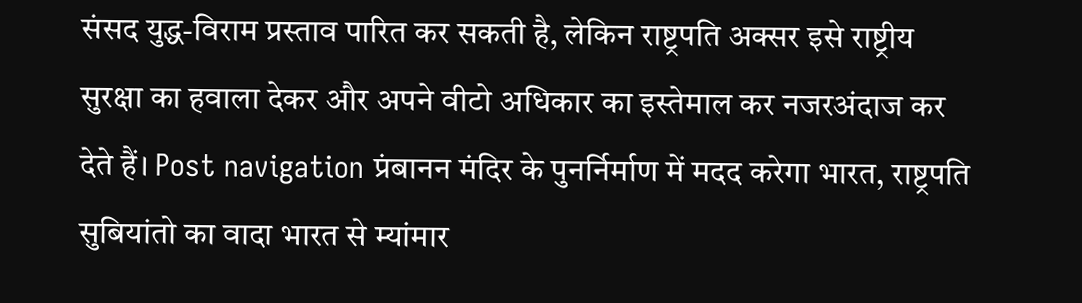संसद युद्ध-विराम प्रस्ताव पारित कर सकती है, लेकिन राष्ट्रपति अक्सर इसे राष्ट्रीय सुरक्षा का हवाला देकर और अपने वीटो अधिकार का इस्तेमाल कर नजरअंदाज कर देते हैं। Post navigation प्रंबानन मंदिर के पुनर्निर्माण में मदद करेगा भारत, राष्ट्रपति सुबियांतो का वादा भारत से म्यांमार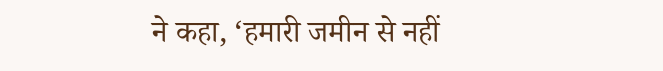ने कहा, ‘हमारी जमीन से नहीं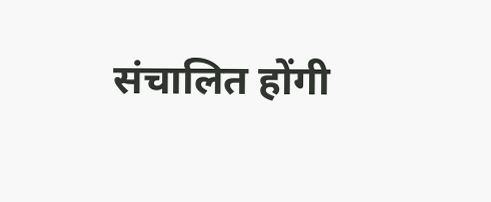संचालित होंगी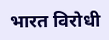भारत विरोधी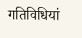गतिविधियां